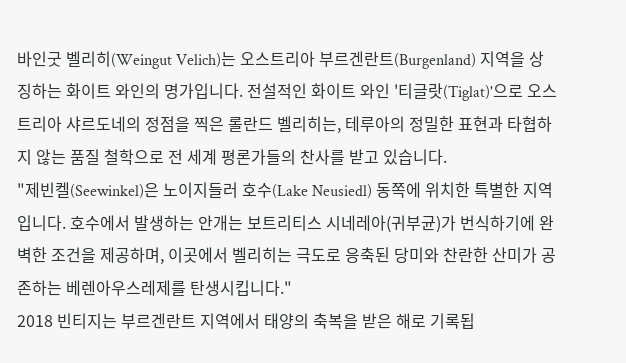바인굿 벨리히(Weingut Velich)는 오스트리아 부르겐란트(Burgenland) 지역을 상징하는 화이트 와인의 명가입니다. 전설적인 화이트 와인 '티글랏(Tiglat)'으로 오스트리아 샤르도네의 정점을 찍은 롤란드 벨리히는, 테루아의 정밀한 표현과 타협하지 않는 품질 철학으로 전 세계 평론가들의 찬사를 받고 있습니다.
"제빈켈(Seewinkel)은 노이지들러 호수(Lake Neusiedl) 동쪽에 위치한 특별한 지역입니다. 호수에서 발생하는 안개는 보트리티스 시네레아(귀부균)가 번식하기에 완벽한 조건을 제공하며, 이곳에서 벨리히는 극도로 응축된 당미와 찬란한 산미가 공존하는 베렌아우스레제를 탄생시킵니다."
2018 빈티지는 부르겐란트 지역에서 태양의 축복을 받은 해로 기록됩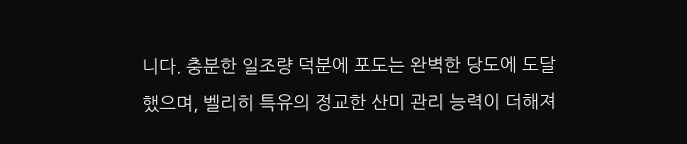니다. 충분한 일조량 덕분에 포도는 완벽한 당도에 도달했으며, 벨리히 특유의 정교한 산미 관리 능력이 더해져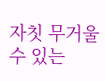자칫 무거울 수 있는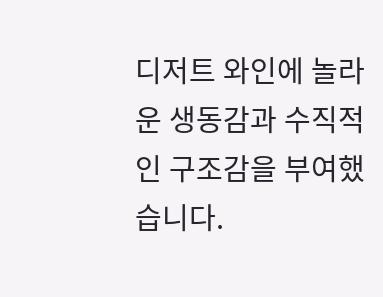디저트 와인에 놀라운 생동감과 수직적인 구조감을 부여했습니다.